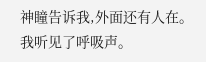神瞳告诉我,外面还有人在。
我听见了呼吸声。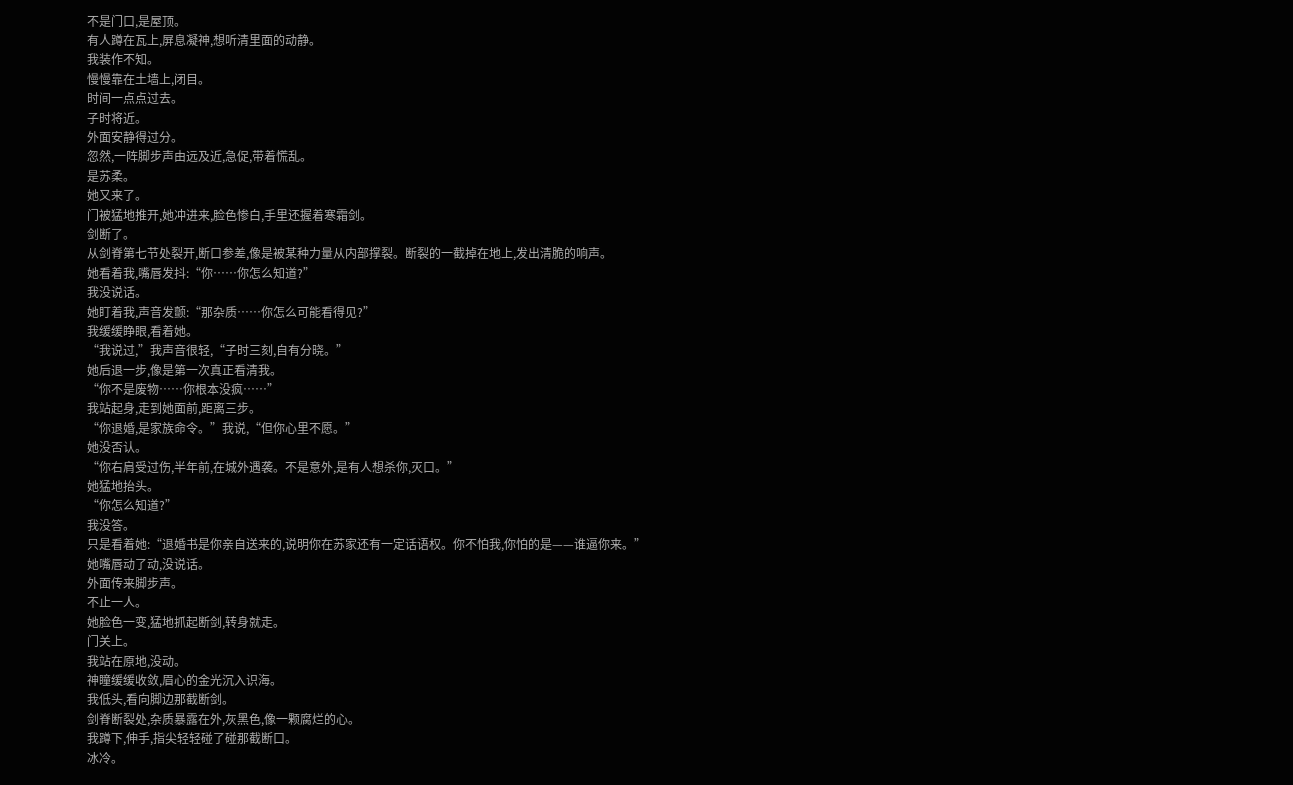不是门口,是屋顶。
有人蹲在瓦上,屏息凝神,想听清里面的动静。
我装作不知。
慢慢靠在土墙上,闭目。
时间一点点过去。
子时将近。
外面安静得过分。
忽然,一阵脚步声由远及近,急促,带着慌乱。
是苏柔。
她又来了。
门被猛地推开,她冲进来,脸色惨白,手里还握着寒霜剑。
剑断了。
从剑脊第七节处裂开,断口参差,像是被某种力量从内部撑裂。断裂的一截掉在地上,发出清脆的响声。
她看着我,嘴唇发抖:“你……你怎么知道?”
我没说话。
她盯着我,声音发颤:“那杂质……你怎么可能看得见?”
我缓缓睁眼,看着她。
“我说过,”我声音很轻,“子时三刻,自有分晓。”
她后退一步,像是第一次真正看清我。
“你不是废物……你根本没疯……”
我站起身,走到她面前,距离三步。
“你退婚,是家族命令。”我说,“但你心里不愿。”
她没否认。
“你右肩受过伤,半年前,在城外遇袭。不是意外,是有人想杀你,灭口。”
她猛地抬头。
“你怎么知道?”
我没答。
只是看着她:“退婚书是你亲自送来的,说明你在苏家还有一定话语权。你不怕我,你怕的是——谁逼你来。”
她嘴唇动了动,没说话。
外面传来脚步声。
不止一人。
她脸色一变,猛地抓起断剑,转身就走。
门关上。
我站在原地,没动。
神瞳缓缓收敛,眉心的金光沉入识海。
我低头,看向脚边那截断剑。
剑脊断裂处,杂质暴露在外,灰黑色,像一颗腐烂的心。
我蹲下,伸手,指尖轻轻碰了碰那截断口。
冰冷。